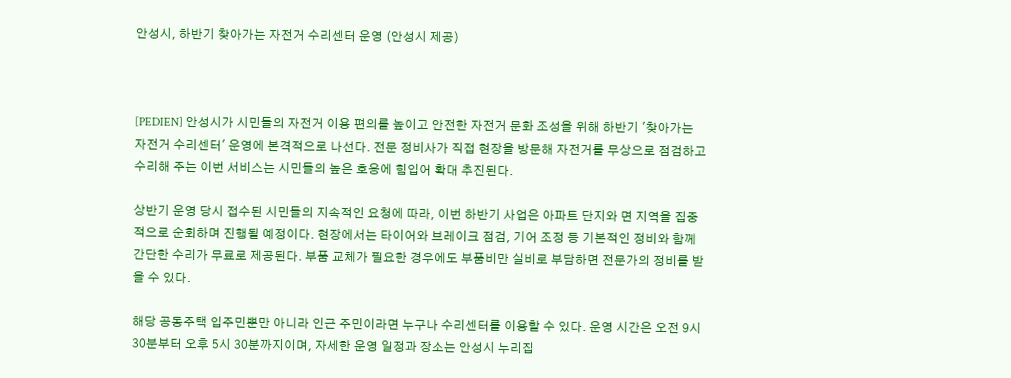안성시, 하반기 찾아가는 자전거 수리센터 운영 (안성시 제공)



[PEDIEN] 안성시가 시민들의 자전거 이용 편의를 높이고 안전한 자전거 문화 조성을 위해 하반기 '찾아가는 자전거 수리센터' 운영에 본격적으로 나선다. 전문 정비사가 직접 현장을 방문해 자전거를 무상으로 점검하고 수리해 주는 이번 서비스는 시민들의 높은 호응에 힘입어 확대 추진된다.

상반기 운영 당시 접수된 시민들의 지속적인 요청에 따라, 이번 하반기 사업은 아파트 단지와 면 지역을 집중적으로 순회하며 진행될 예정이다. 현장에서는 타이어와 브레이크 점검, 기어 조정 등 기본적인 정비와 함께 간단한 수리가 무료로 제공된다. 부품 교체가 필요한 경우에도 부품비만 실비로 부담하면 전문가의 정비를 받을 수 있다.

해당 공동주택 입주민뿐만 아니라 인근 주민이라면 누구나 수리센터를 이용할 수 있다. 운영 시간은 오전 9시 30분부터 오후 5시 30분까지이며, 자세한 운영 일정과 장소는 안성시 누리집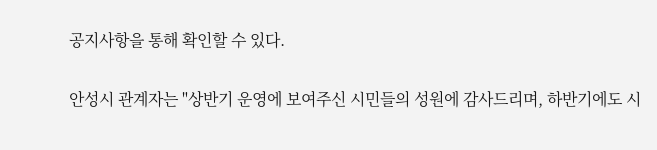공지사항을 통해 확인할 수 있다.

안성시 관계자는 "상반기 운영에 보여주신 시민들의 성원에 감사드리며, 하반기에도 시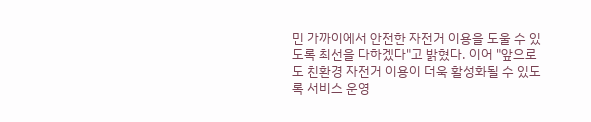민 가까이에서 안전한 자전거 이용을 도울 수 있도록 최선을 다하겠다"고 밝혔다. 이어 "앞으로도 친환경 자전거 이용이 더욱 활성화될 수 있도록 서비스 운영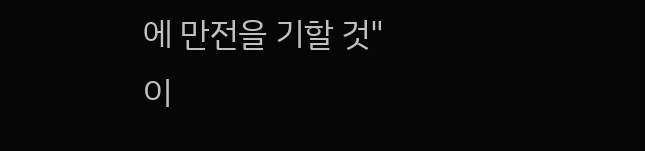에 만전을 기할 것"이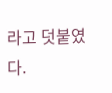라고 덧붙였다.